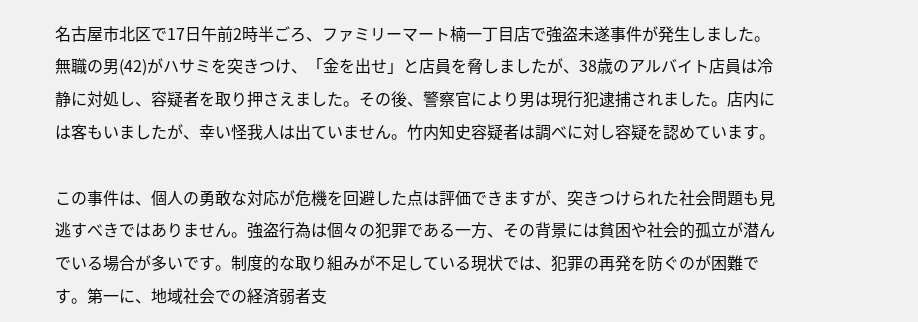名古屋市北区で17日午前2時半ごろ、ファミリーマート楠一丁目店で強盗未遂事件が発生しました。無職の男(42)がハサミを突きつけ、「金を出せ」と店員を脅しましたが、38歳のアルバイト店員は冷静に対処し、容疑者を取り押さえました。その後、警察官により男は現行犯逮捕されました。店内には客もいましたが、幸い怪我人は出ていません。竹内知史容疑者は調べに対し容疑を認めています。

この事件は、個人の勇敢な対応が危機を回避した点は評価できますが、突きつけられた社会問題も見逃すべきではありません。強盗行為は個々の犯罪である一方、その背景には貧困や社会的孤立が潜んでいる場合が多いです。制度的な取り組みが不足している現状では、犯罪の再発を防ぐのが困難です。第一に、地域社会での経済弱者支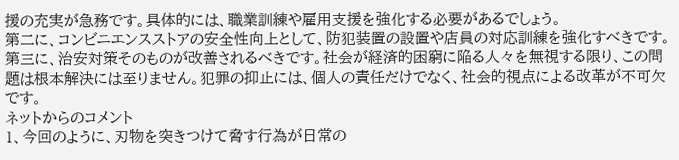援の充実が急務です。具体的には、職業訓練や雇用支援を強化する必要があるでしょう。
第二に、コンビニエンスストアの安全性向上として、防犯装置の設置や店員の対応訓練を強化すべきです。第三に、治安対策そのものが改善されるべきです。社会が経済的困窮に陥る人々を無視する限り、この問題は根本解決には至りません。犯罪の抑止には、個人の責任だけでなく、社会的視点による改革が不可欠です。
ネットからのコメント
1、今回のように、刃物を突きつけて脅す行為が日常の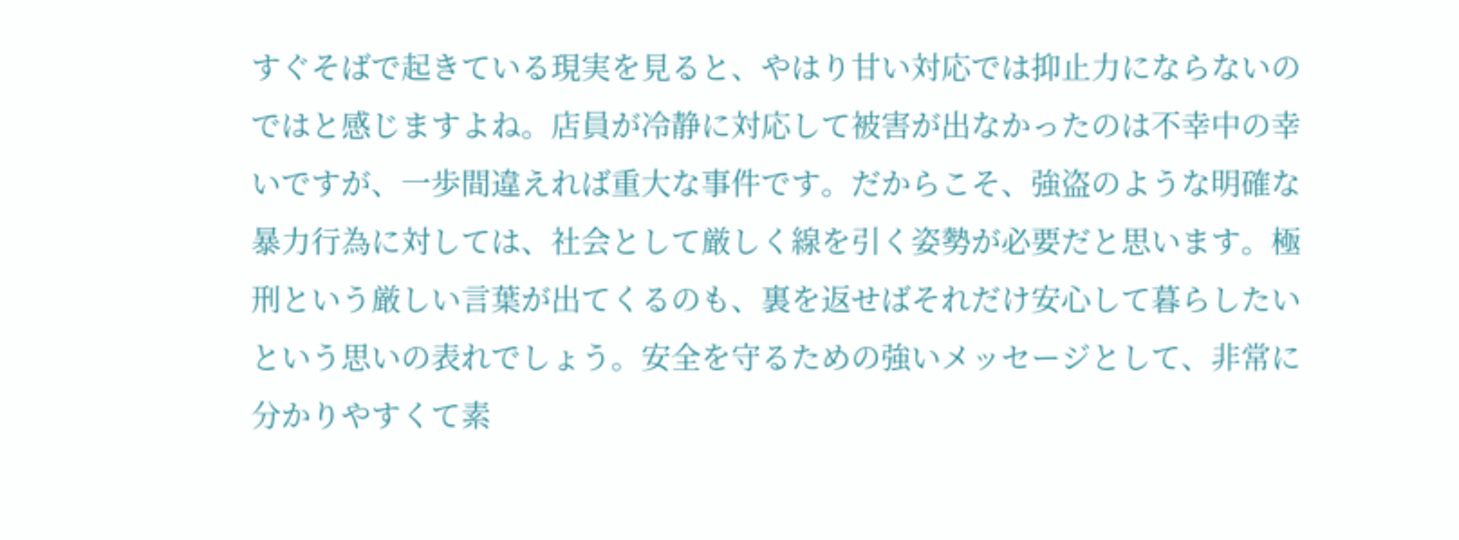すぐそばで起きている現実を見ると、やはり甘い対応では抑止力にならないのではと感じますよね。店員が冷静に対応して被害が出なかったのは不幸中の幸いですが、一歩間違えれば重大な事件です。だからこそ、強盗のような明確な暴力行為に対しては、社会として厳しく線を引く姿勢が必要だと思います。極刑という厳しい言葉が出てくるのも、裏を返せばそれだけ安心して暮らしたいという思いの表れでしょう。安全を守るための強いメッセージとして、非常に分かりやすくて素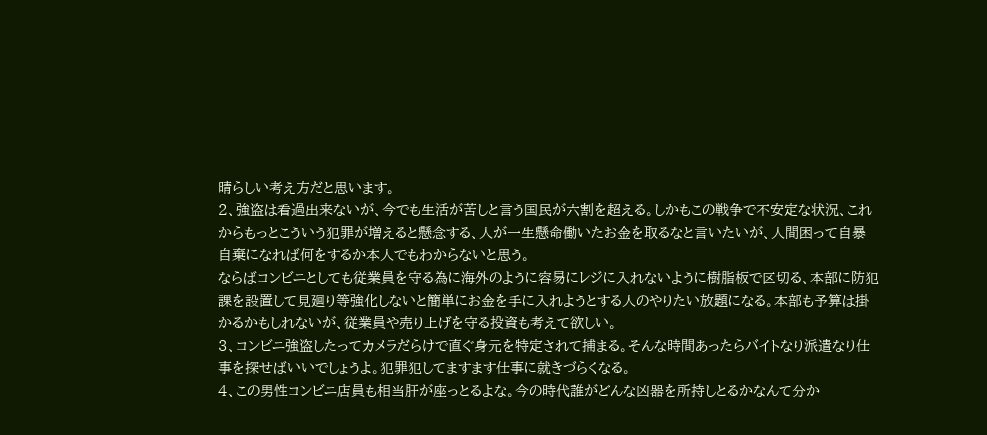晴らしい考え方だと思います。
2、強盗は看過出来ないが、今でも生活が苦しと言う国民が六割を超える。しかもこの戦争で不安定な状況、これからもっとこういう犯罪が増えると懸念する、人が一生懸命働いたお金を取るなと言いたいが、人間困って自暴自棄になれば何をするか本人でもわからないと思う。
ならばコンビニとしても従業員を守る為に海外のように容易にレジに入れないように樹脂板で区切る、本部に防犯課を設置して見廻り等強化しないと簡単にお金を手に入れようとする人のやりたい放題になる。本部も予算は掛かるかもしれないが、従業員や売り上げを守る投資も考えて欲しい。
3、コンビニ強盗したってカメラだらけで直ぐ身元を特定されて捕まる。そんな時間あったらバイトなり派遣なり仕事を探せばいいでしょうよ。犯罪犯してますます仕事に就きづらくなる。
4、この男性コンビニ店員も相当肝が座っとるよな。今の時代誰がどんな凶器を所持しとるかなんて分か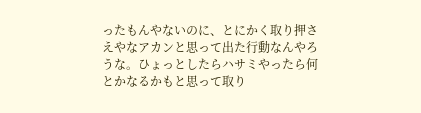ったもんやないのに、とにかく取り押さえやなアカンと思って出た行動なんやろうな。ひょっとしたらハサミやったら何とかなるかもと思って取り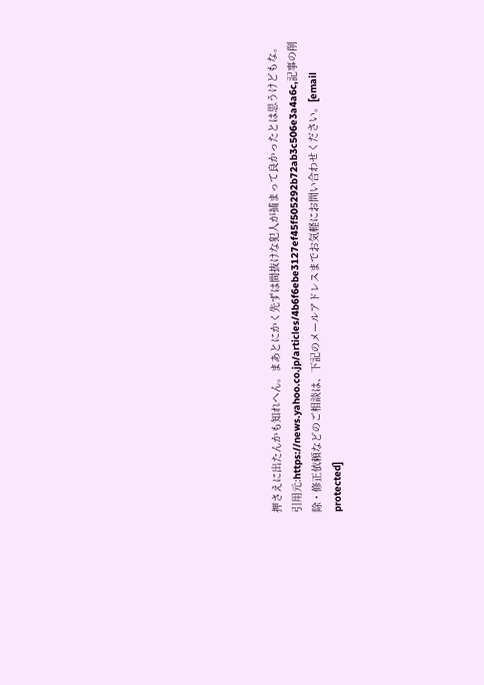押さえに出たんかも知れへん。まあとにかく先ずは間抜けな犯人が捕まって良かったとは思うけどもな。
引用元:https://news.yahoo.co.jp/articles/4b6f6ebe3127ef45f505292b72ab3c506e3a4a6c,記事の削除・修正依頼などのご相談は、下記のメールアドレスまでお気軽にお問い合わせください。[email protected]